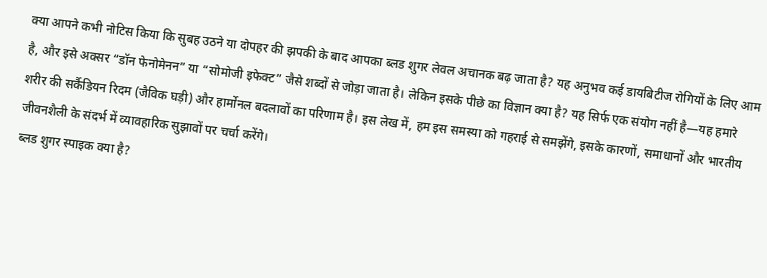क्या आपने कभी नोटिस किया कि सुबह उठने या दोपहर की झपकी के बाद आपका ब्लड शुगर लेवल अचानक बढ़ जाता है? यह अनुभव कई डायबिटीज रोगियों के लिए आम है, और इसे अक्सर “डॉन फेनोमेनन” या “सोमोजी इफेक्ट” जैसे शब्दों से जोड़ा जाता है। लेकिन इसके पीछे का विज्ञान क्या है? यह सिर्फ एक संयोग नहीं है—यह हमारे शरीर की सर्कैडियन रिदम (जैविक घड़ी) और हार्मोनल बदलावों का परिणाम है। इस लेख में, हम इस समस्या को गहराई से समझेंगे, इसके कारणों, समाधानों और भारतीय जीवनशैली के संदर्भ में व्यावहारिक सुझावों पर चर्चा करेंगे।
ब्लड शुगर स्पाइक क्या है?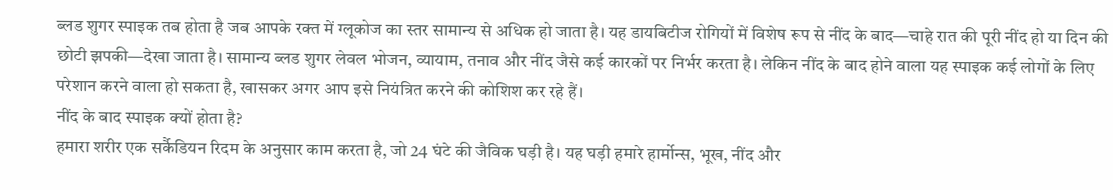ब्लड शुगर स्पाइक तब होता है जब आपके रक्त में ग्लूकोज का स्तर सामान्य से अधिक हो जाता है। यह डायबिटीज रोगियों में विशेष रूप से नींद के बाद—चाहे रात की पूरी नींद हो या दिन की छोटी झपकी—देखा जाता है। सामान्य ब्लड शुगर लेवल भोजन, व्यायाम, तनाव और नींद जैसे कई कारकों पर निर्भर करता है। लेकिन नींद के बाद होने वाला यह स्पाइक कई लोगों के लिए परेशान करने वाला हो सकता है, खासकर अगर आप इसे नियंत्रित करने की कोशिश कर रहे हैं।
नींद के बाद स्पाइक क्यों होता है?
हमारा शरीर एक सर्कैडियन रिदम के अनुसार काम करता है, जो 24 घंटे की जैविक घड़ी है। यह घड़ी हमारे हार्मोन्स, भूख, नींद और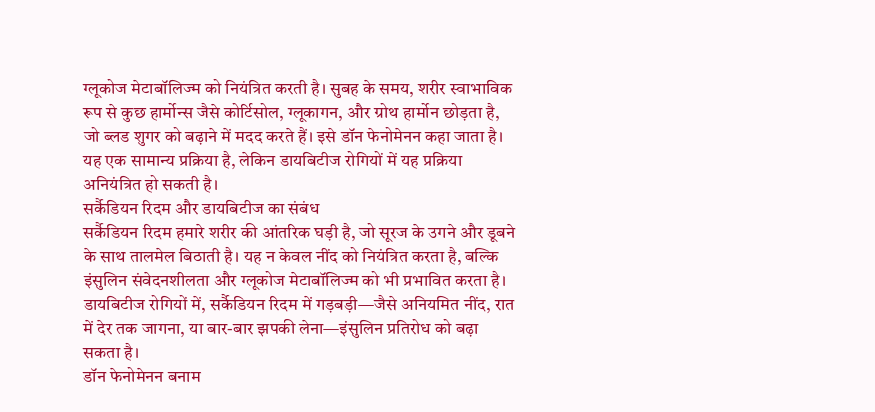ग्लूकोज मेटाबॉलिज्म को नियंत्रित करती है। सुबह के समय, शरीर स्वाभाविक रूप से कुछ हार्मोन्स जैसे कोर्टिसोल, ग्लूकागन, और ग्रोथ हार्मोन छोड़ता है, जो ब्लड शुगर को बढ़ाने में मदद करते हैं। इसे डॉन फेनोमेनन कहा जाता है। यह एक सामान्य प्रक्रिया है, लेकिन डायबिटीज रोगियों में यह प्रक्रिया अनियंत्रित हो सकती है।
सर्कैडियन रिदम और डायबिटीज का संबंध
सर्कैडियन रिदम हमारे शरीर की आंतरिक घड़ी है, जो सूरज के उगने और डूबने के साथ तालमेल बिठाती है। यह न केवल नींद को नियंत्रित करता है, बल्कि इंसुलिन संवेदनशीलता और ग्लूकोज मेटाबॉलिज्म को भी प्रभावित करता है। डायबिटीज रोगियों में, सर्कैडियन रिदम में गड़बड़ी—जैसे अनियमित नींद, रात में देर तक जागना, या बार-बार झपकी लेना—इंसुलिन प्रतिरोध को बढ़ा सकता है।
डॉन फेनोमेनन बनाम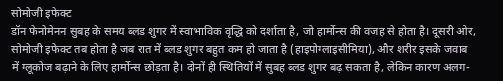सोमोजी इफेक्ट
डॉन फेनोमेनन सुबह के समय ब्लड शुगर में स्वाभाविक वृद्धि को दर्शाता है, जो हार्मोन्स की वजह से होता है। दूसरी ओर, सोमोजी इफेक्ट तब होता है जब रात में ब्लड शुगर बहुत कम हो जाता है (हाइपोग्लाइसीमिया), और शरीर इसके जवाब में ग्लूकोज बढ़ाने के लिए हार्मोन्स छोड़ता है। दोनों ही स्थितियों में सुबह ब्लड शुगर बढ़ सकता है, लेकिन कारण अलग-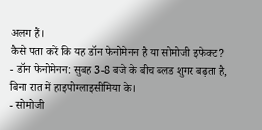अलग हैं।
कैसे पता करें कि यह डॉन फेनोमेनन है या सोमोजी इफेक्ट?
- डॉन फेनोमेनन: सुबह 3-8 बजे के बीच ब्लड शुगर बढ़ता है, बिना रात में हाइपोग्लाइसीमिया के।
- सोमोजी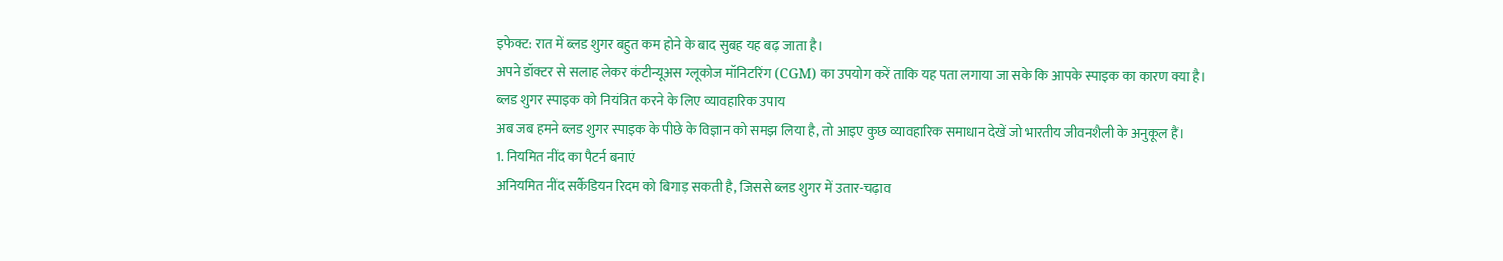इफेक्ट: रात में ब्लड शुगर बहुत कम होने के बाद सुबह यह बढ़ जाता है।
अपने डॉक्टर से सलाह लेकर कंटीन्यूअस ग्लूकोज मॉनिटरिंग (CGM) का उपयोग करें ताकि यह पता लगाया जा सके कि आपके स्पाइक का कारण क्या है।
ब्लड शुगर स्पाइक को नियंत्रित करने के लिए व्यावहारिक उपाय
अब जब हमने ब्लड शुगर स्पाइक के पीछे के विज्ञान को समझ लिया है, तो आइए कुछ व्यावहारिक समाधान देखें जो भारतीय जीवनशैली के अनुकूल हैं।
1. नियमित नींद का पैटर्न बनाएं
अनियमित नींद सर्कैडियन रिदम को बिगाड़ सकती है, जिससे ब्लड शुगर में उतार-चढ़ाव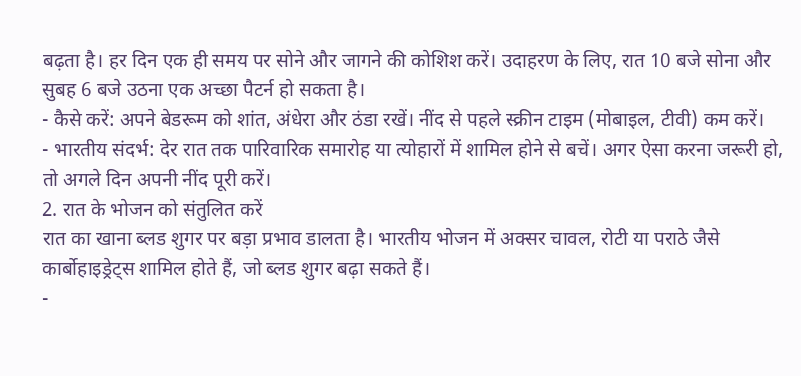बढ़ता है। हर दिन एक ही समय पर सोने और जागने की कोशिश करें। उदाहरण के लिए, रात 10 बजे सोना और सुबह 6 बजे उठना एक अच्छा पैटर्न हो सकता है।
- कैसे करें: अपने बेडरूम को शांत, अंधेरा और ठंडा रखें। नींद से पहले स्क्रीन टाइम (मोबाइल, टीवी) कम करें।
- भारतीय संदर्भ: देर रात तक पारिवारिक समारोह या त्योहारों में शामिल होने से बचें। अगर ऐसा करना जरूरी हो, तो अगले दिन अपनी नींद पूरी करें।
2. रात के भोजन को संतुलित करें
रात का खाना ब्लड शुगर पर बड़ा प्रभाव डालता है। भारतीय भोजन में अक्सर चावल, रोटी या पराठे जैसे कार्बोहाइड्रेट्स शामिल होते हैं, जो ब्लड शुगर बढ़ा सकते हैं।
-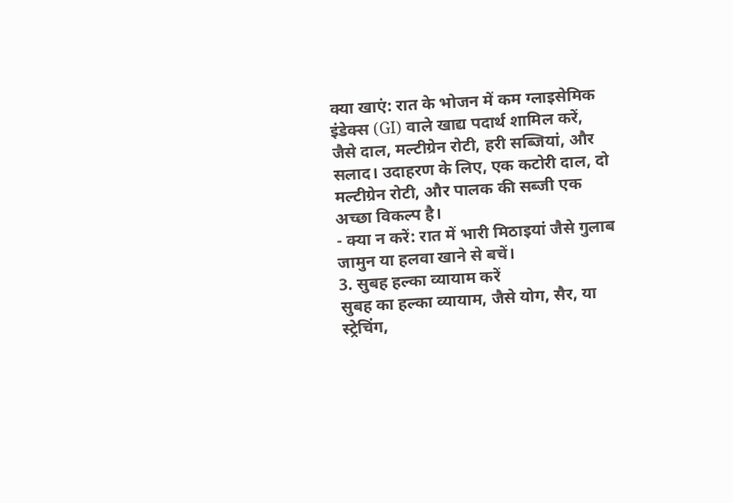क्या खाएं: रात के भोजन में कम ग्लाइसेमिक इंडेक्स (GI) वाले खाद्य पदार्थ शामिल करें, जैसे दाल, मल्टीग्रेन रोटी, हरी सब्जियां, और सलाद। उदाहरण के लिए, एक कटोरी दाल, दो मल्टीग्रेन रोटी, और पालक की सब्जी एक अच्छा विकल्प है।
- क्या न करें: रात में भारी मिठाइयां जैसे गुलाब जामुन या हलवा खाने से बचें।
3. सुबह हल्का व्यायाम करें
सुबह का हल्का व्यायाम, जैसे योग, सैर, या स्ट्रेचिंग,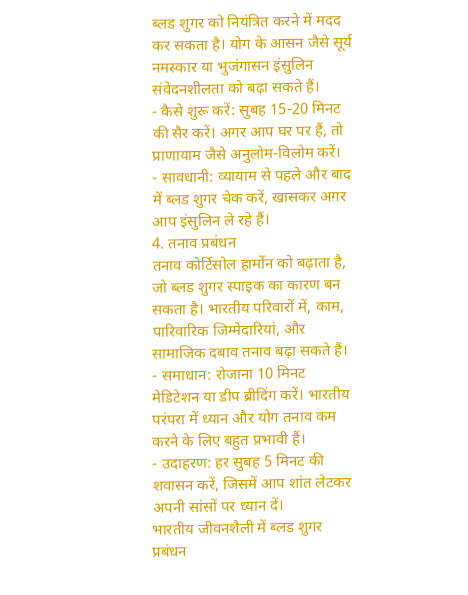ब्लड शुगर को नियंत्रित करने में मदद कर सकता है। योग के आसन जैसे सूर्य नमस्कार या भुजंगासन इंसुलिन संवेदनशीलता को बढ़ा सकते हैं।
- कैसे शुरू करें: सुबह 15-20 मिनट की सैर करें। अगर आप घर पर हैं, तो प्राणायाम जैसे अनुलोम-विलोम करें।
- सावधानी: व्यायाम से पहले और बाद में ब्लड शुगर चेक करें, खासकर अगर आप इंसुलिन ले रहे हैं।
4. तनाव प्रबंधन
तनाव कोर्टिसोल हार्मोन को बढ़ाता है, जो ब्लड शुगर स्पाइक का कारण बन सकता है। भारतीय परिवारों में, काम, पारिवारिक जिम्मेदारियां, और सामाजिक दबाव तनाव बढ़ा सकते हैं।
- समाधान: रोजाना 10 मिनट मेडिटेशन या डीप ब्रीदिंग करें। भारतीय परंपरा में ध्यान और योग तनाव कम करने के लिए बहुत प्रभावी हैं।
- उदाहरण: हर सुबह 5 मिनट की शवासन करें, जिसमें आप शांत लेटकर अपनी सांसों पर ध्यान दें।
भारतीय जीवनशैली में ब्लड शुगर प्रबंधन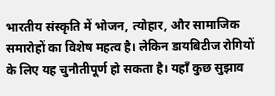भारतीय संस्कृति में भोजन, त्योहार, और सामाजिक समारोहों का विशेष महत्व है। लेकिन डायबिटीज रोगियों के लिए यह चुनौतीपूर्ण हो सकता है। यहाँ कुछ सुझाव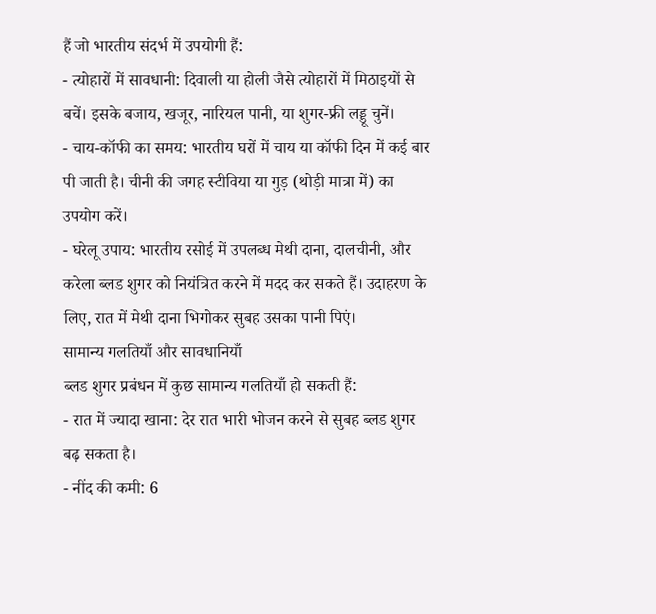हैं जो भारतीय संदर्भ में उपयोगी हैं:
- त्योहारों में सावधानी: दिवाली या होली जैसे त्योहारों में मिठाइयों से बचें। इसके बजाय, खजूर, नारियल पानी, या शुगर-फ्री लड्डू चुनें।
- चाय-कॉफी का समय: भारतीय घरों में चाय या कॉफी दिन में कई बार पी जाती है। चीनी की जगह स्टीविया या गुड़ (थोड़ी मात्रा में) का उपयोग करें।
- घरेलू उपाय: भारतीय रसोई में उपलब्ध मेथी दाना, दालचीनी, और करेला ब्लड शुगर को नियंत्रित करने में मदद कर सकते हैं। उदाहरण के लिए, रात में मेथी दाना भिगोकर सुबह उसका पानी पिएं।
सामान्य गलतियाँ और सावधानियाँ
ब्लड शुगर प्रबंधन में कुछ सामान्य गलतियाँ हो सकती हैं:
- रात में ज्यादा खाना: देर रात भारी भोजन करने से सुबह ब्लड शुगर बढ़ सकता है।
- नींद की कमी: 6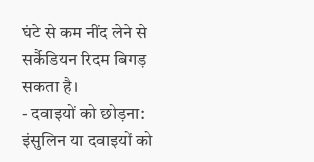घंटे से कम नींद लेने से सर्कैडियन रिदम बिगड़ सकता है।
- दवाइयों को छोड़ना: इंसुलिन या दवाइयों को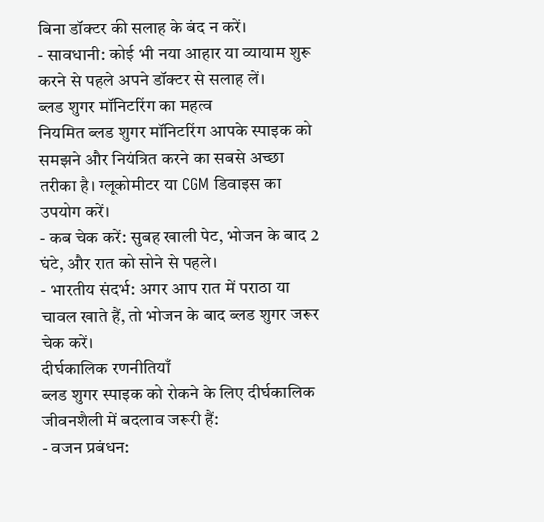बिना डॉक्टर की सलाह के बंद न करें।
- सावधानी: कोई भी नया आहार या व्यायाम शुरू करने से पहले अपने डॉक्टर से सलाह लें।
ब्लड शुगर मॉनिटरिंग का महत्व
नियमित ब्लड शुगर मॉनिटरिंग आपके स्पाइक को समझने और नियंत्रित करने का सबसे अच्छा तरीका है। ग्लूकोमीटर या CGM डिवाइस का उपयोग करें।
- कब चेक करें: सुबह खाली पेट, भोजन के बाद 2 घंटे, और रात को सोने से पहले।
- भारतीय संदर्भ: अगर आप रात में पराठा या चावल खाते हैं, तो भोजन के बाद ब्लड शुगर जरूर चेक करें।
दीर्घकालिक रणनीतियाँ
ब्लड शुगर स्पाइक को रोकने के लिए दीर्घकालिक जीवनशैली में बदलाव जरूरी हैं:
- वजन प्रबंधन: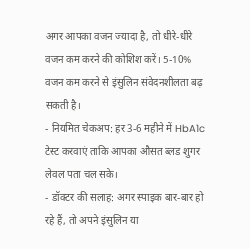अगर आपका वजन ज्यादा है, तो धीरे-धीरे वजन कम करने की कोशिश करें। 5-10% वजन कम करने से इंसुलिन संवेदनशीलता बढ़ सकती है।
- नियमित चेकअप: हर 3-6 महीने में HbA1c टेस्ट करवाएं ताकि आपका औसत ब्लड शुगर लेवल पता चल सके।
- डॉक्टर की सलाह: अगर स्पाइक बार-बार हो रहे हैं, तो अपने इंसुलिन या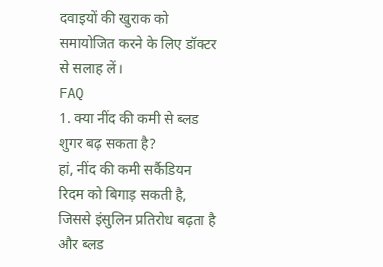दवाइयों की खुराक को समायोजित करने के लिए डॉक्टर से सलाह लें।
FAQ
1. क्या नींद की कमी से ब्लड शुगर बढ़ सकता है?
हां, नींद की कमी सर्कैडियन रिदम को बिगाड़ सकती है, जिससे इंसुलिन प्रतिरोध बढ़ता है और ब्लड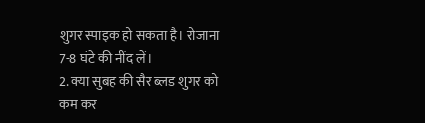शुगर स्पाइक हो सकता है। रोजाना 7-8 घंटे की नींद लें।
2. क्या सुबह की सैर ब्लड शुगर को कम कर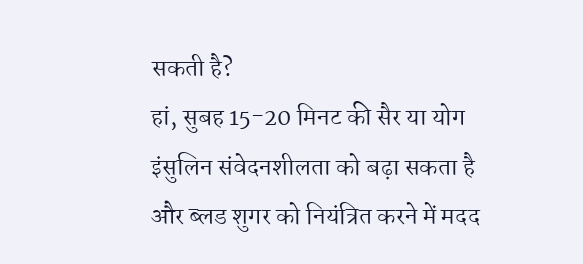सकती है?
हां, सुबह 15-20 मिनट की सैर या योग इंसुलिन संवेदनशीलता को बढ़ा सकता है और ब्लड शुगर को नियंत्रित करने में मदद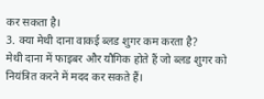कर सकता है।
3. क्या मेथी दाना वाकई ब्लड शुगर कम करता है?
मेथी दाना में फाइबर और यौगिक होते हैं जो ब्लड शुगर को नियंत्रित करने में मदद कर सकते हैं।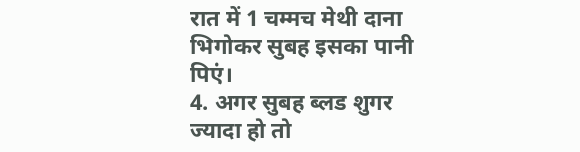रात में 1 चम्मच मेथी दाना भिगोकर सुबह इसका पानी पिएं।
4. अगर सुबह ब्लड शुगर ज्यादा हो तो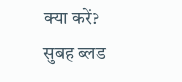क्या करें?
सुबह ब्लड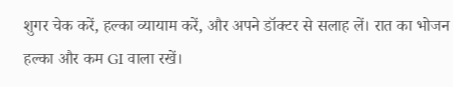शुगर चेक करें, हल्का व्यायाम करें, और अपने डॉक्टर से सलाह लें। रात का भोजन हल्का और कम GI वाला रखें।